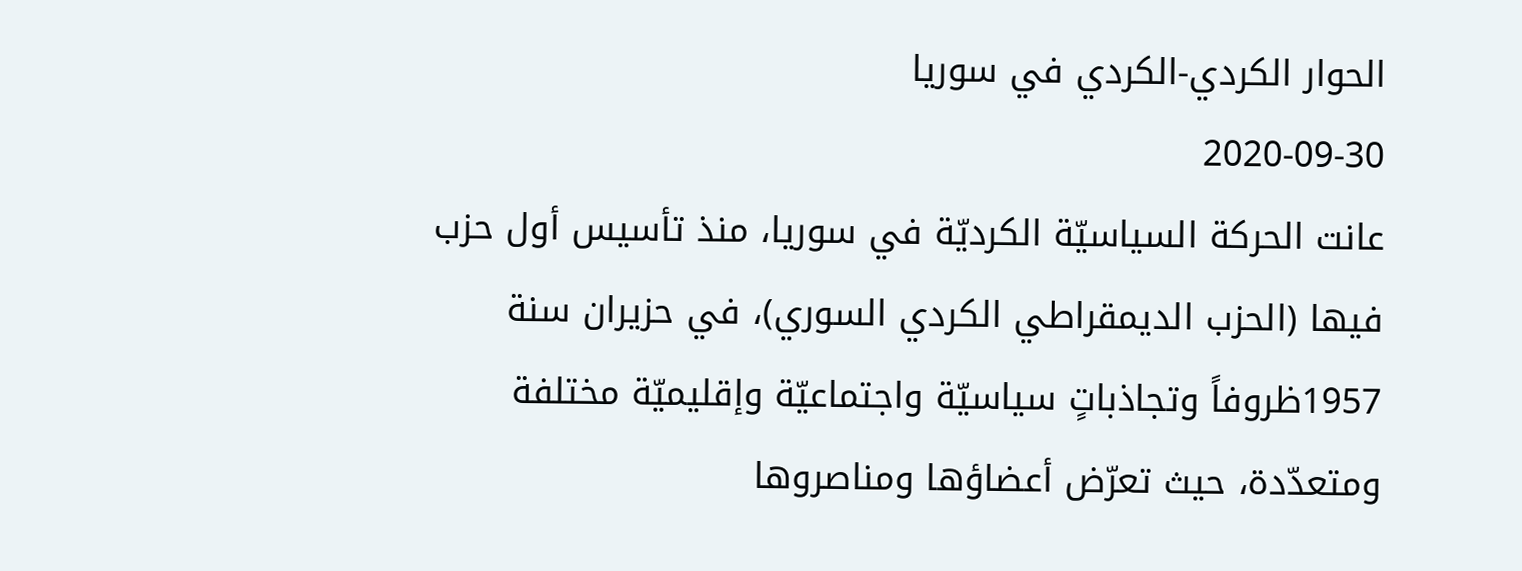الحوار الكردي-الكردي في سوريا
2020-09-30
عانت الحركة السياسيّة الكرديّة في سوريا، منذ تأسيس أول حزب فيها (الحزب الديمقراطي الكردي السوري)، في حزيران سنة 1957ظروفاً وتجاذباتٍ سياسيّة واجتماعيّة وإقليميّة مختلفة ومتعدّدة، حيث تعرّض أعضاؤها ومناصروها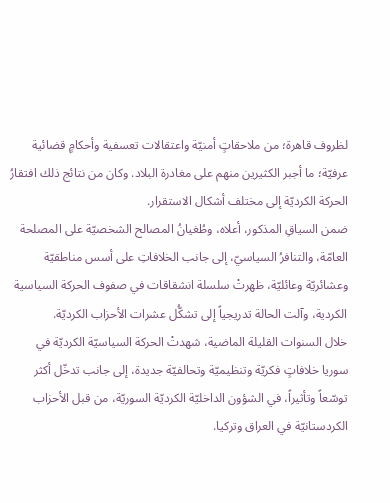لظروف قاهرة؛ من ملاحقاتٍ أمنيّة واعتقالات تعسفية وأحكامٍ قضائية عرفيّة؛ ما أجبر الكثيرين منهم على مغادرة البلاد. وكان من نتائج ذلك افتقارُ الحركة الكرديّة إلى مختلف أشكال الاستقرار.
ضمن السياقِ المذكور، أعلاه، وطُغيانُ المصالح الشخصيّة على المصلحة العامّة، والتنافرُ السياسيّ، إلى جانب الخلافاتِ على أسس مناطقيّة وعشائريّة وعائليّة، ظهرتْ سلسلة انشقاقات في صفوف الحركة السياسية الكردية، وآلت الحالة تدريجياً إلى تشكُّل عشرات الأحزاب الكرديّة.
خلال السنوات القليلة الماضية، شهدتْ الحركة السياسيّة الكرديّة في سوريا خلافاتٍ فكريّة وتنظيميّة وتحالفيّة جديدة، إلى جانب تدخّل أكثر توسّعاً وتأثيراً، في الشؤون الداخليّة الكرديّة السوريّة، من قبل الأحزاب الكردستانيّة في العراق وتركيا.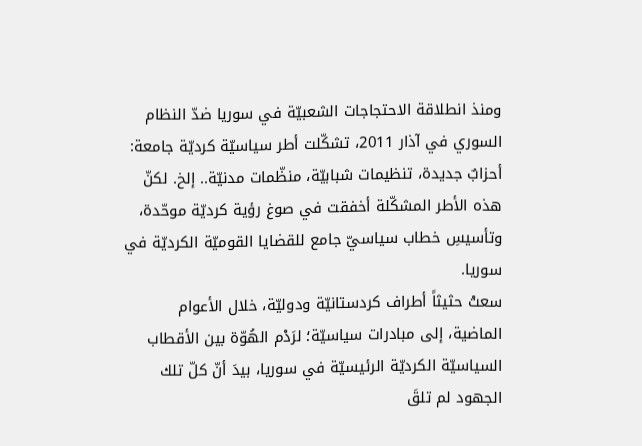ومنذ انطلاقة الاحتجاجات الشعبيّة في سوريا ضدّ النظام السوري في آذار 2011، تشكّلت أطر سياسيّة كرديّة جامعة:
أحزابٌ جديدة، تنظيمات شبابيّة، منظّمات مدنيّة.. إلخ. لكنّ هذه الأطر المشكّلة أخفقت في صوغ رؤية كرديّة موحّدة، وتأسيسِ خطاب سياسيّ جامع للقضايا القوميّة الكرديّة في سوريا.
سعتْ حثيثاً أطراف كردستانيّة ودوليّة، خلال الأعوام الماضية، إلى مبادرات سياسيّة؛ لرَدْم الهُوّة بين الأقطاب السياسيّة الكرديّة الرئيسيّة في سوريا، بيدَ أنّ كلّ تلك الجهود لم تلقَ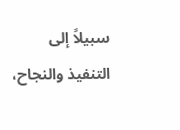سبيلاً إلى التنفيذ والنجاح،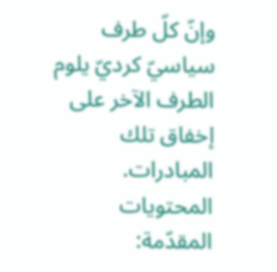وإنّ كلّ طرف سياسيّ كرديّ يلوم الطرف الآخر على إخفاق تلك المبادرات.
المحتويات
المقدّمة: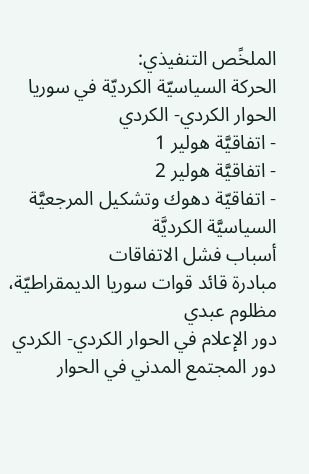الملخًص التنفيذي:
الحركة السياسيّة الكرديّة في سوريا
الحوار الكردي- الكردي
- اتفاقيَّة هولير 1
- اتفاقيَّة هولير 2
- اتفاقيّة دهوك وتشكيل المرجعيَّة السياسيَّة الكرديَّة
أسباب فشل الاتفاقات
مبادرة قائد قوات سوريا الديمقراطيّة، مظلوم عبدي
دور الإعلام في الحوار الكردي- الكردي
دور المجتمع المدني في الحوار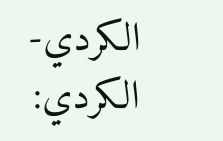الكردي-الكردي: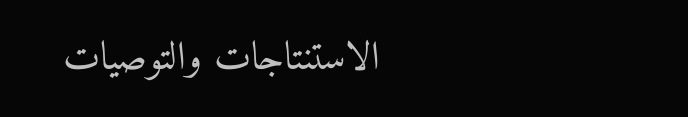الاستنتاجات والتوصيات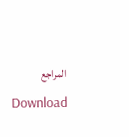المراجع
Download